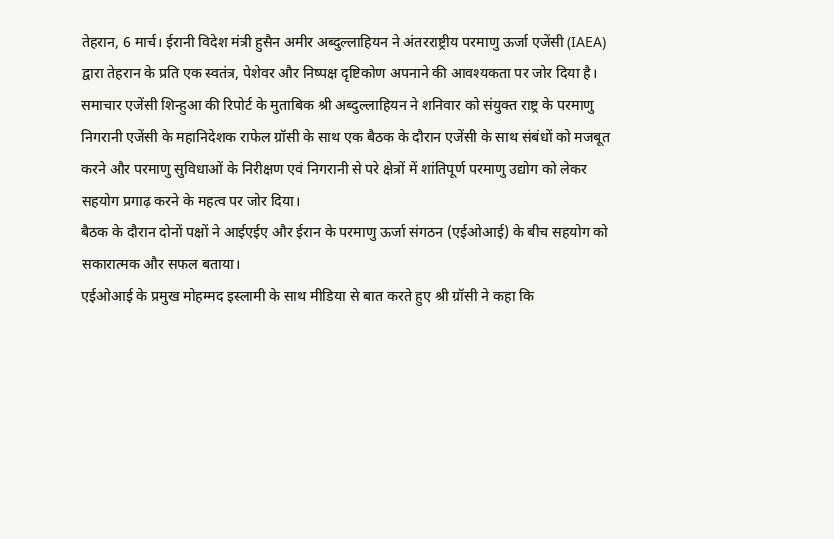तेहरान, 6 मार्च। ईरानी विदेश मंत्री हुसैन अमीर अब्दुल्लाहियन ने अंतरराष्ट्रीय परमाणु ऊर्जा एजेंसी (IAEA) द्वारा तेहरान के प्रति एक स्वतंत्र, पेशेवर और निष्पक्ष दृष्टिकोण अपनाने की आवश्यकता पर जोर दिया है।
समाचार एजेंसी शिन्हुआ की रिपोर्ट के मुताबिक श्री अब्दुल्लाहियन ने शनिवार को संयुक्त राष्ट्र के परमाणु निगरानी एजेंसी के महानिदेशक राफेल ग्रॉसी के साथ एक बैठक के दौरान एजेंसी के साथ संबंधों को मजबूत करने और परमाणु सुविधाओं के निरीक्षण एवं निगरानी से परे क्षेत्रों में शांतिपूर्ण परमाणु उद्योग को लेकर सहयोग प्रगाढ़ करने के महत्व पर जोर दिया।
बैठक के दौरान दोनों पक्षों ने आईएईए और ईरान के परमाणु ऊर्जा संगठन (एईओआई) के बीच सहयोग को सकारात्मक और सफल बताया।
एईओआई के प्रमुख मोहम्मद इस्लामी के साथ मीडिया से बात करते हुए श्री ग्रॉसी ने कहा कि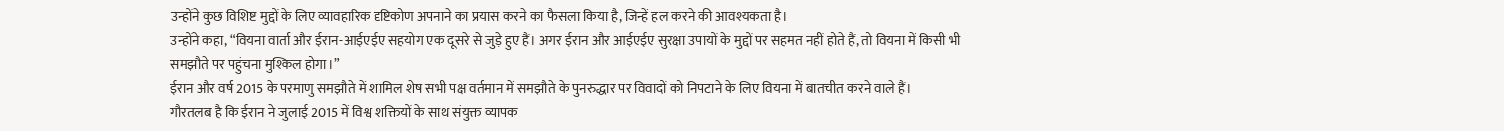उन्होंने कुछ विशिष्ट मुद्दों के लिए व्यावहारिक दृष्टिकोण अपनाने का प्रयास करने का फैसला किया है, जिन्हें हल करने की आवश्यकता है।
उन्होंने कहा, “वियना वार्ता और ईरान-आईएईए सहयोग एक दूसरे से जुड़े हुए हैं। अगर ईरान और आईएईए सुरक्षा उपायों के मुद्दों पर सहमत नहीं होते हैं, तो वियना में किसी भी समझौते पर पहुंचना मुश्किल होगा।”
ईरान और वर्ष 2015 के परमाणु समझौते में शामिल शेष सभी पक्ष वर्तमान में समझौते के पुनरुद्धार पर विवादों को निपटाने के लिए वियना में बातचीत करने वाले हैं।
गौरतलब है कि ईरान ने जुलाई 2015 में विश्व शक्तियों के साथ संयुक्त व्यापक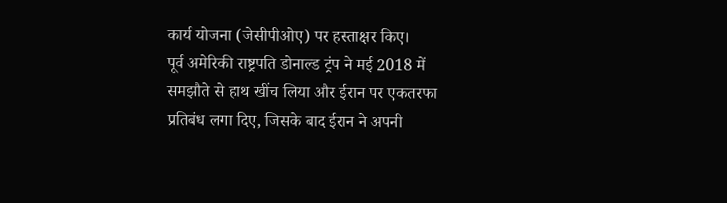कार्य योजना (जेसीपीओए) पर हस्ताक्षर किए।
पूर्व अमेरिकी राष्ट्रपति डोनाल्ड ट्रंप ने मई 2018 में समझौते से हाथ खींच लिया और ईरान पर एकतरफा प्रतिबंध लगा दिए, जिसके बाद ईरान ने अपनी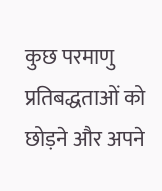कुछ परमाणु प्रतिबद्धताओं को छोड़ने और अपने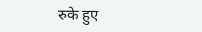रुके हुए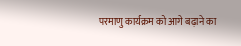परमाणु कार्यक्रम को आगे बढ़ाने का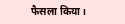फैसला किया।